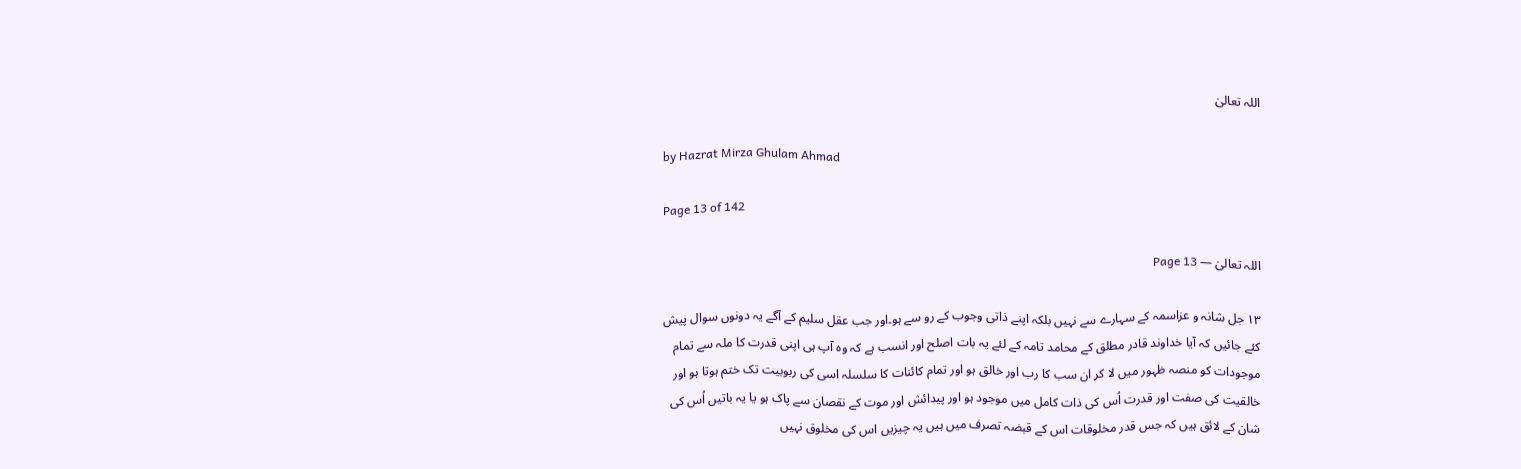اللہ تعالیٰ

by Hazrat Mirza Ghulam Ahmad

Page 13 of 142

اللہ تعالیٰ — Page 13

۱۳ جل شانہ و عزاسمہ کے سہارے سے نہیں بلکہ اپنے ذاتی وجوب کے رو سے ہو۔اور جب عقل سلیم کے آگے یہ دونوں سوال پیش کئے جائیں کہ آیا خداوند قادر مطلق کے محامد تامہ کے لئے یہ بات اصلح اور انسب ہے کہ وہ آپ ہی اپنی قدرت کا ملہ سے تمام موجودات کو منصہ ظہور میں لا کر ان سب کا رب اور خالق ہو اور تمام کائنات کا سلسلہ اسی کی ربوبیت تک ختم ہوتا ہو اور خالقیت کی صفت اور قدرت اُس کی ذات کامل میں موجود ہو اور پیدائش اور موت کے نقصان سے پاک ہو یا یہ باتیں اُس کی شان کے لائق ہیں کہ جس قدر مخلوقات اس کے قبضہ تصرف میں ہیں یہ چیزیں اس کی مخلوق نہیں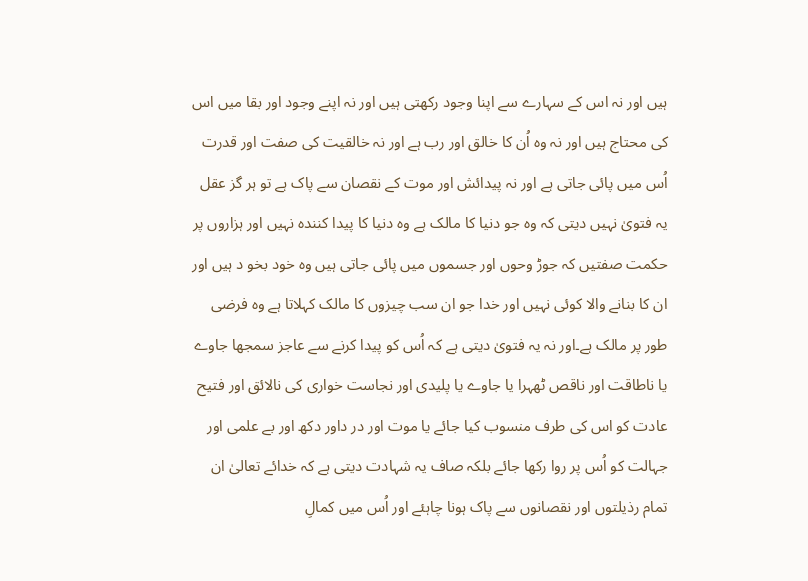ہیں اور نہ اس کے سہارے سے اپنا وجود رکھتی ہیں اور نہ اپنے وجود اور بقا میں اس کی محتاج ہیں اور نہ وہ اُن کا خالق اور رب ہے اور نہ خالقیت کی صفت اور قدرت اُس میں پائی جاتی ہے اور نہ پیدائش اور موت کے نقصان سے پاک ہے تو ہر گز عقل یہ فتویٰ نہیں دیتی کہ وہ جو دنیا کا مالک ہے وہ دنیا کا پیدا کنندہ نہیں اور ہزاروں پر حکمت صفتیں کہ جوڑ وحوں اور جسموں میں پائی جاتی ہیں وہ خود بخو د ہیں اور ان کا بنانے والا کوئی نہیں اور خدا جو ان سب چیزوں کا مالک کہلاتا ہے وہ فرضی طور پر مالک ہے۔اور نہ یہ فتویٰ دیتی ہے کہ اُس کو پیدا کرنے سے عاجز سمجھا جاوے یا ناطاقت اور ناقص ٹھہرا یا جاوے یا پلیدی اور نجاست خواری کی نالائق اور فتیح عادت کو اس کی طرف منسوب کیا جائے یا موت اور در داور دکھ اور بے علمی اور جہالت کو اُس پر روا رکھا جائے بلکہ صاف یہ شہادت دیتی ہے کہ خدائے تعالیٰ ان تمام رذیلتوں اور نقصانوں سے پاک ہونا چاہئے اور اُس میں کمالِ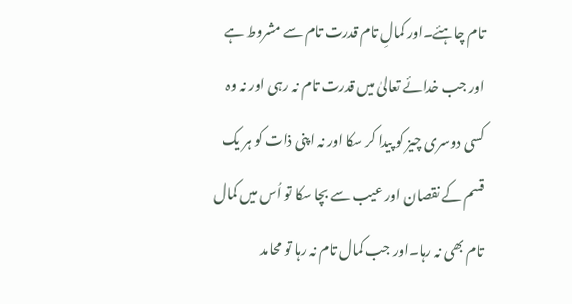تام چاہئے۔اور کمالِ تام قدرت تام سے مشروط ہے اور جب خدائے تعالیٰ میں قدرت تام نہ رہی اور نہ وہ کسی دوسری چیز کو پیدا کر سکا اور نہ اپنی ذات کو ہر یک قسم کے نقصان اور عیب سے بچا سکا تو اُس میں کمال تام بھی نہ رہا۔اور جب کمال تام نہ رہا تو محامد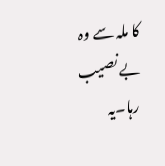کا ملہ سے وہ بے نصیب رہا۔یہ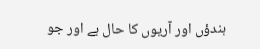ہندؤں اور آریوں کا حال ہے اور جو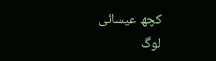کچھ عیسائی لوگ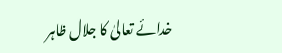خدائے تعالیٰ کا جلال ظاہر